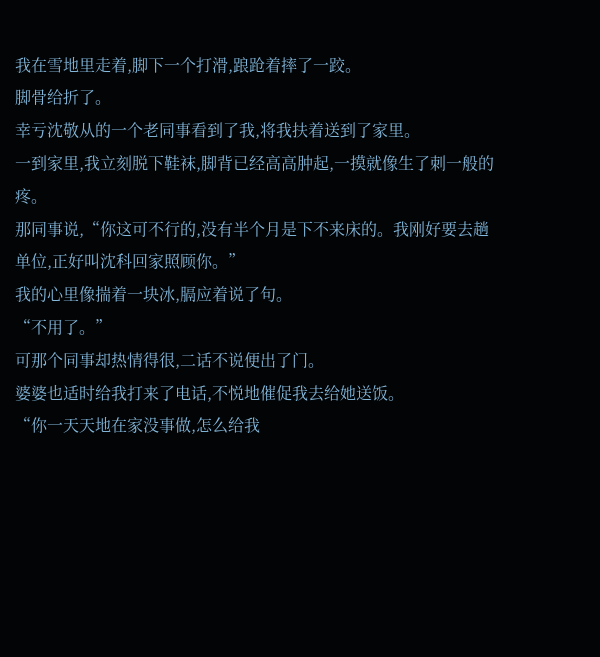我在雪地里走着,脚下一个打滑,踉跄着摔了一跤。
脚骨给折了。
幸亏沈敬从的一个老同事看到了我,将我扶着送到了家里。
一到家里,我立刻脱下鞋袜,脚背已经高高肿起,一摸就像生了刺一般的疼。
那同事说,“你这可不行的,没有半个月是下不来床的。我刚好要去趟单位,正好叫沈科回家照顾你。”
我的心里像揣着一块冰,膈应着说了句。
“不用了。”
可那个同事却热情得很,二话不说便出了门。
婆婆也适时给我打来了电话,不悦地催促我去给她送饭。
“你一天天地在家没事做,怎么给我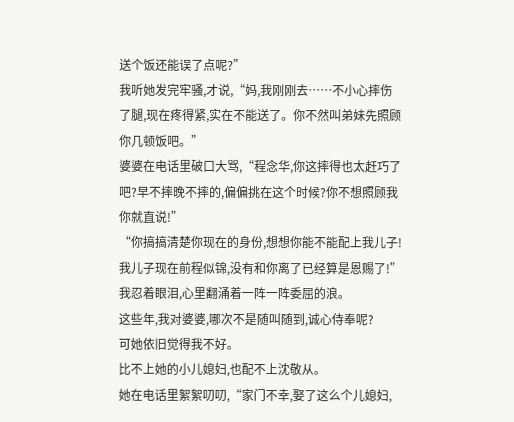送个饭还能误了点呢?”
我听她发完牢骚,才说,“妈,我刚刚去……不小心摔伤了腿,现在疼得紧,实在不能送了。你不然叫弟妹先照顾你几顿饭吧。”
婆婆在电话里破口大骂,“程念华,你这摔得也太赶巧了吧?早不摔晚不摔的,偏偏挑在这个时候?你不想照顾我你就直说!”
“你搞搞清楚你现在的身份,想想你能不能配上我儿子!我儿子现在前程似锦,没有和你离了已经算是恩赐了!”
我忍着眼泪,心里翻涌着一阵一阵委屈的浪。
这些年,我对婆婆,哪次不是随叫随到,诚心侍奉呢?
可她依旧觉得我不好。
比不上她的小儿媳妇,也配不上沈敬从。
她在电话里絮絮叨叨,“家门不幸,娶了这么个儿媳妇,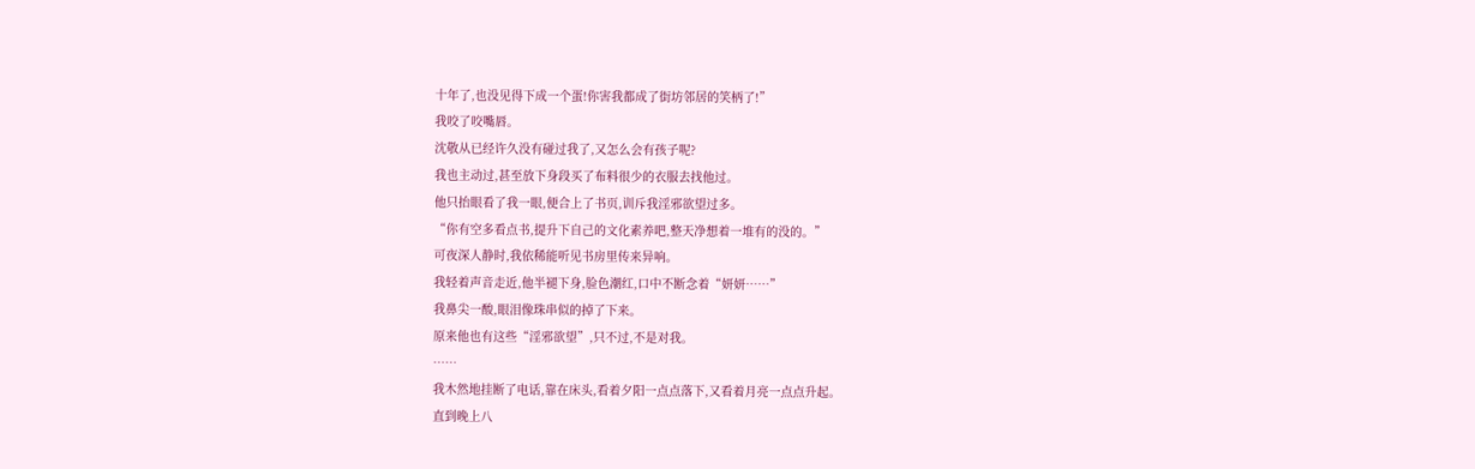十年了,也没见得下成一个蛋!你害我都成了街坊邻居的笑柄了!”
我咬了咬嘴唇。
沈敬从已经许久没有碰过我了,又怎么会有孩子呢?
我也主动过,甚至放下身段买了布料很少的衣服去找他过。
他只抬眼看了我一眼,便合上了书页,训斥我淫邪欲望过多。
“你有空多看点书,提升下自己的文化素养吧,整天净想着一堆有的没的。”
可夜深人静时,我依稀能听见书房里传来异响。
我轻着声音走近,他半褪下身,脸色潮红,口中不断念着“妍妍……”
我鼻尖一酸,眼泪像珠串似的掉了下来。
原来他也有这些“淫邪欲望”,只不过,不是对我。
……
我木然地挂断了电话,靠在床头,看着夕阳一点点落下,又看着月亮一点点升起。
直到晚上八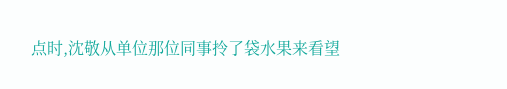点时,沈敬从单位那位同事拎了袋水果来看望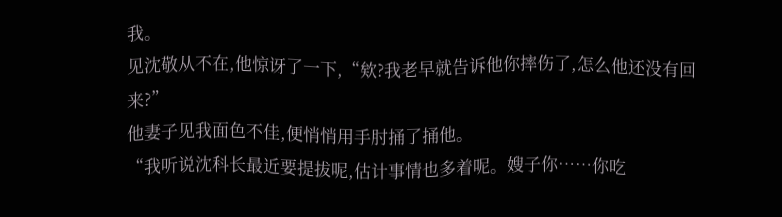我。
见沈敬从不在,他惊讶了一下,“欸?我老早就告诉他你摔伤了,怎么他还没有回来?”
他妻子见我面色不佳,便悄悄用手肘捅了捅他。
“我听说沈科长最近要提拔呢,估计事情也多着呢。嫂子你……你吃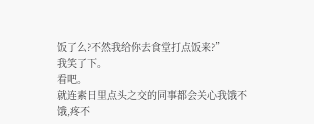饭了么?不然我给你去食堂打点饭来?”
我笑了下。
看吧。
就连素日里点头之交的同事都会关心我饿不饿,疼不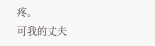疼。
可我的丈夫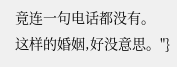竟连一句电话都没有。
这样的婚姻,好没意思。"}